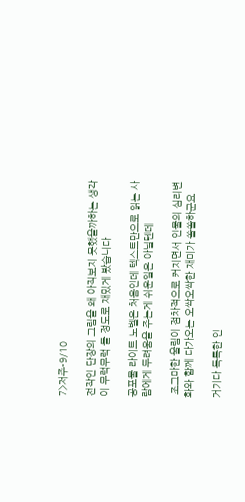7>저주-9/10

전작인 단장의 그림을 왜 아직보지 못했을까하는 생각이 무럭무럭 들 정도로 재밌게 봤습니다

공포물 라이트 노벨은 처음인데 텍스트만으로 읽는 사람에게 두려움을 주는게 쉬운일은 아닐텐데

 조그마한 울림이 점차적으로 커지면서 인물의 심리변화와 함께 다가오는 오싹오싹한 재미가 쏠쏠하군요

거기다 독특한 인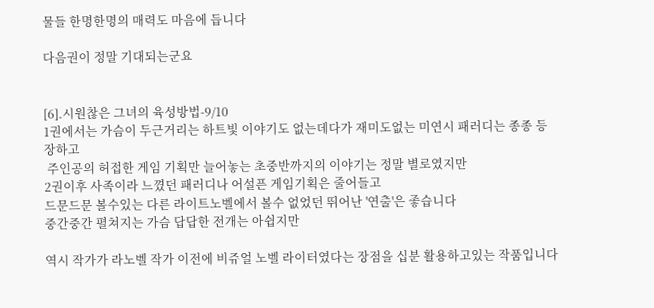물들 한명한명의 매력도 마음에 듭니다

다음권이 정말 기대되는군요


[6].시원찮은 그녀의 육성방법-9/10
1권에서는 가슴이 두근거리는 하트빛 이야기도 없는데다가 재미도없는 미연시 패러디는 종종 등장하고
 주인공의 허접한 게임 기획만 늘어놓는 초중반까지의 이야기는 정말 별로였지만
2권이후 사족이라 느꼈던 패러디나 어설픈 게임기획은 줄어들고
드문드문 볼수있는 다른 라이트노벨에서 볼수 없었던 뛰어난 '연출'은 좋습니다
중간중간 펼쳐지는 가슴 답답한 전개는 아쉽지만

역시 작가가 라노벨 작가 이전에 비쥬얼 노벨 라이터였다는 장점을 십분 활용하고있는 작품입니다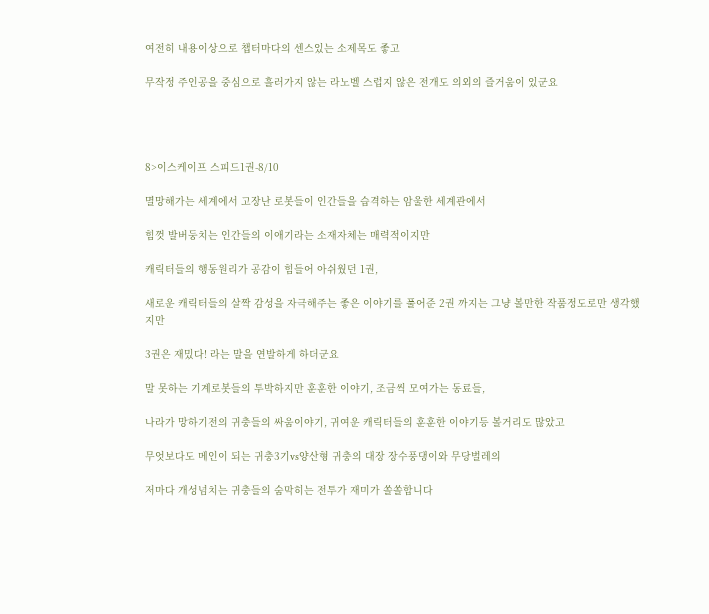여전히 내용이상으로 챕터마다의 센스있는 소제목도 좋고

무작정 주인공을 중심으로 흘러가지 않는 라노벨 스럽지 않은 전개도 의외의 즐거움이 있군요




8>이스케이프 스피드1권-8/10

멸망해가는 세계에서 고장난 로봇들이 인간들을 습격하는 암울한 세계관에서

힘껏 발버둥치는 인간들의 이애기라는 소재자체는 매력적이지만

캐릭터들의 행동원리가 공감이 힘들어 아쉬웠던 1권,

새로운 캐릭터들의 살짝 감성을 자극해주는 좋은 이야기를 풀어준 2권 까지는 그냥 볼만한 작품정도로만 생각했지만

3권은 재밌다! 라는 말을 연발하게 하더군요

말 못하는 기계로봇들의 투박하지만 훈훈한 이야기, 조금씩 모여가는 동료들,

나라가 망하기전의 귀충들의 싸움이야기, 귀여운 캐릭터들의 훈훈한 이야기등 볼거리도 많았고

무엇보다도 메인이 되는 귀충3기vs양산형 귀충의 대장 장수풍댕이와 무당벌레의

저마다 개성넘치는 귀충들의 숨막히는 전투가 재미가 쏠쏠합니다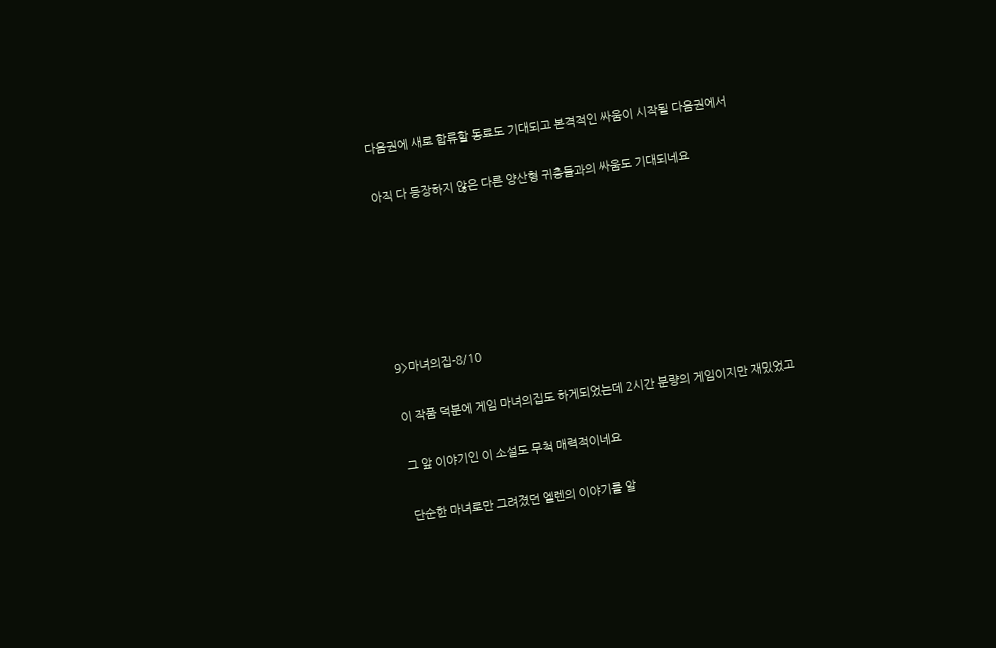다음권에 새로 합류할 동료도 기대되고 본격적인 싸움이 시작될 다음권에서

아직 다 등장하지 않은 다른 양산형 귀충들과의 싸움도 기대되네요






9>마녀의집-8/10

이 작품 덕분에 게임 마녀의집도 하게되었는데 2시간 분량의 게임이지만 재밌었고

그 앞 이야기인 이 소설도 무척 매력적이네요

단순한 마녀로만 그려졌던 엘렌의 이야기를 알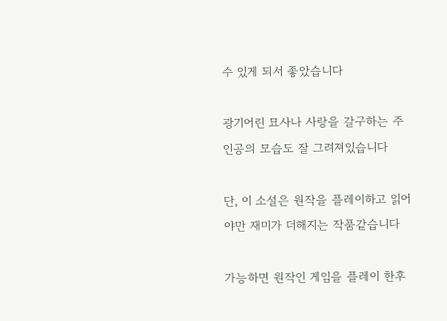수 있게 되서 좋았습니다

광기어린 묘사나 사랑을 갈구하는 주인공의 모습도 잘 그려져있습니다

단, 이 소설은 원작을 플레이하고 읽어야만 재미가 더해지는 작품같습니다

가능하면 원작인 게임을 플레이 한후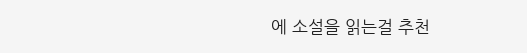에 소설을 읽는걸 추천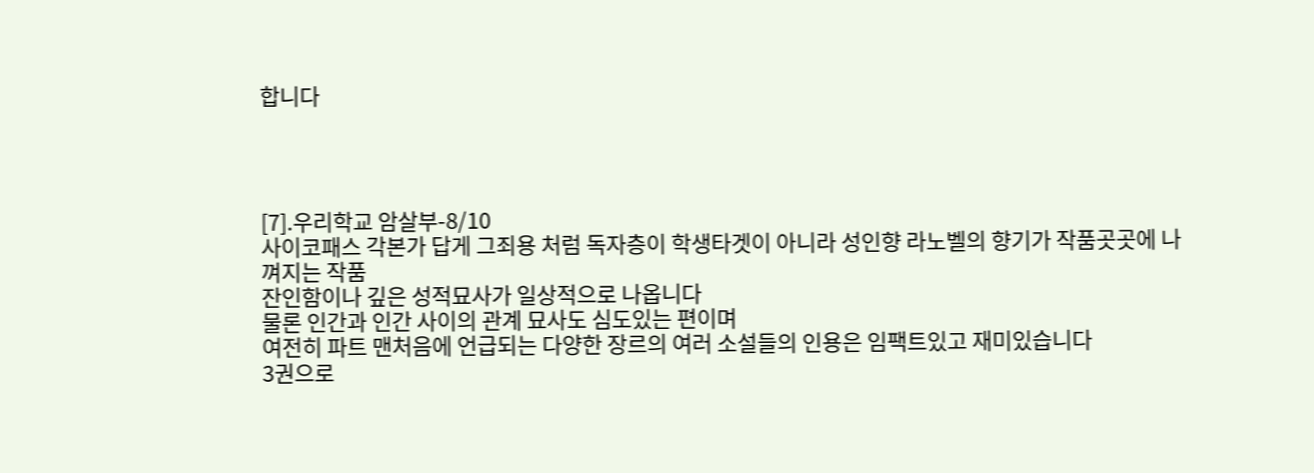합니다




[7].우리학교 암살부-8/10
사이코패스 각본가 답게 그죄용 처럼 독자층이 학생타겟이 아니라 성인향 라노벨의 향기가 작품곳곳에 나껴지는 작품
잔인함이나 깊은 성적묘사가 일상적으로 나옵니다
물론 인간과 인간 사이의 관계 묘사도 심도있는 편이며
여전히 파트 맨처음에 언급되는 다양한 장르의 여러 소설들의 인용은 임팩트있고 재미있습니다
3권으로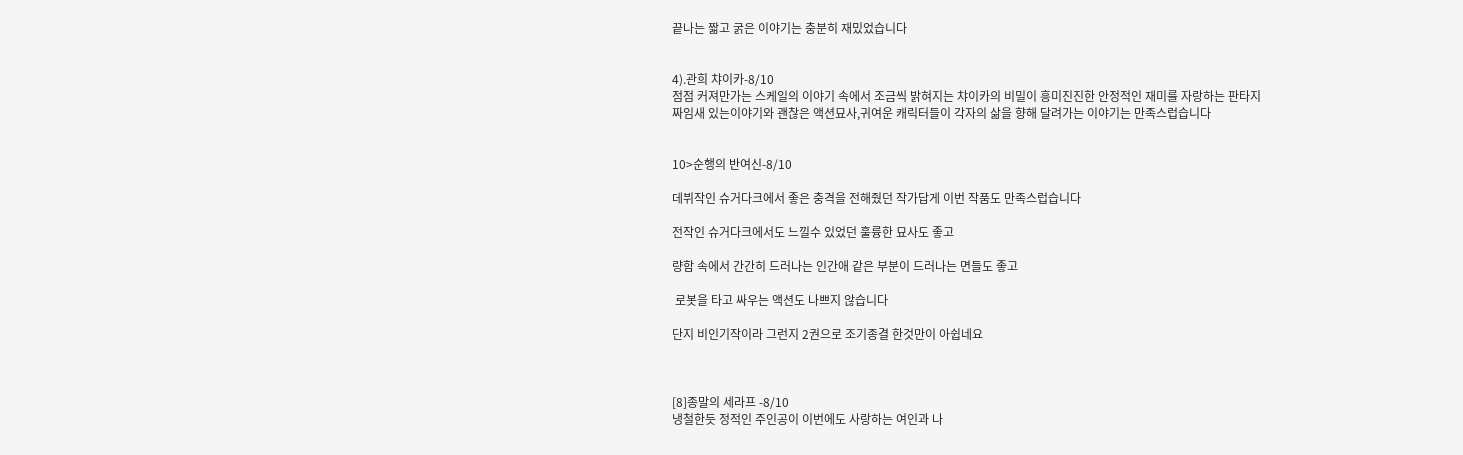끝나는 짧고 굵은 이야기는 충분히 재밌었습니다


4).관희 챠이카-8/10
점점 커져만가는 스케일의 이야기 속에서 조금씩 밝혀지는 챠이카의 비밀이 흥미진진한 안정적인 재미를 자랑하는 판타지
짜임새 있는이야기와 괜찮은 액션묘사,귀여운 캐릭터들이 각자의 삶을 향해 달려가는 이야기는 만족스럽습니다


10>순행의 반여신-8/10

데뷔작인 슈거다크에서 좋은 충격을 전해줬던 작가답게 이번 작품도 만족스럽습니다

전작인 슈거다크에서도 느낄수 있었던 훌륭한 묘사도 좋고

량함 속에서 간간히 드러나는 인간애 같은 부분이 드러나는 면들도 좋고

 로봇을 타고 싸우는 액션도 나쁘지 않습니다

단지 비인기작이라 그런지 2권으로 조기종결 한것만이 아쉽네요



[8]종말의 세라프 -8/10
냉철한듯 정적인 주인공이 이번에도 사랑하는 여인과 나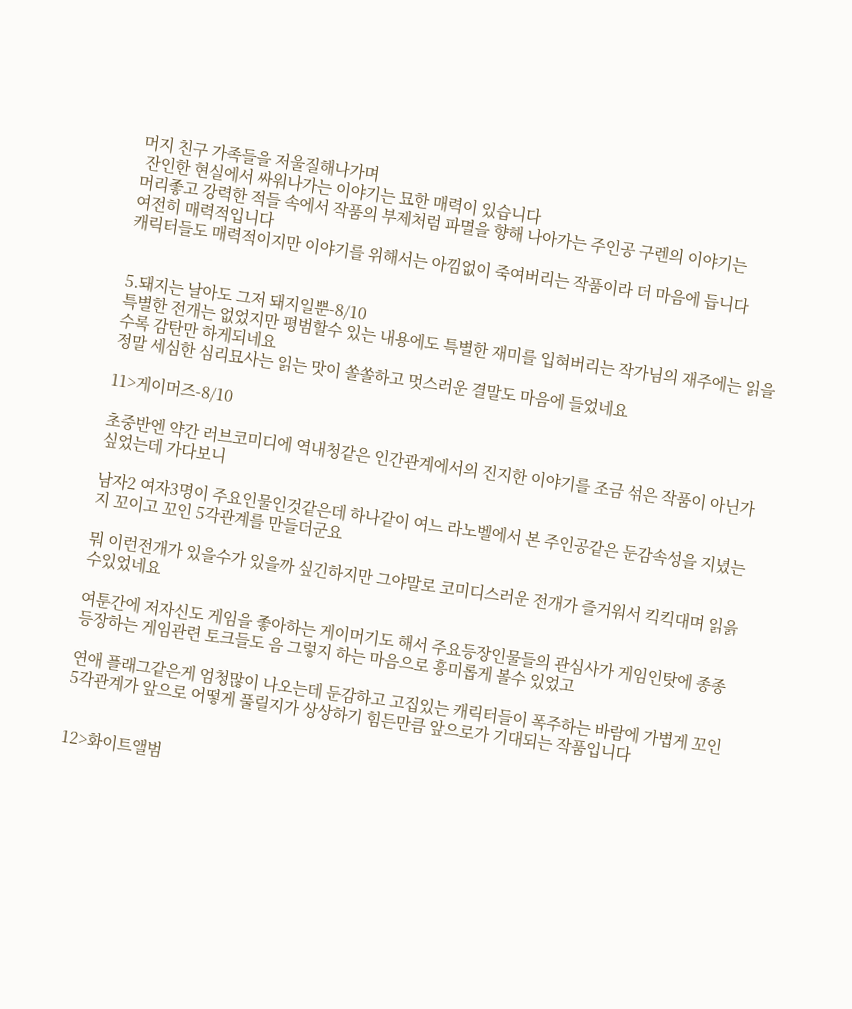머지 친구 가족들을 저울질해나가며
 잔인한 현실에서 싸워나가는 이야기는 묘한 매력이 있습니다
머리좋고 강력한 적들 속에서 작품의 부제처럼 파멸을 향해 나아가는 주인공 구렌의 이야기는
여전히 매력적입니다
캐릭터들도 매력적이지만 이야기를 위해서는 아낌없이 죽여버리는 작품이라 더 마음에 듭니다


5.돼지는 날아도 그저 돼지일뿐-8/10
특별한 전개는 없었지만 평범할수 있는 내용에도 특별한 재미를 입혀버리는 작가님의 재주에는 읽을수록 감탄만 하게되네요
정말 세심한 심리묘사는 읽는 맛이 쏠쏠하고 멋스러운 결말도 마음에 들었네요

11>게이머즈-8/10

초중반엔 약간 러브코미디에 역내청같은 인간관계에서의 진지한 이야기를 조금 섞은 작품이 아닌가 싶었는데 가다보니

남자2 여자3명이 주요인물인것같은데 하나같이 여느 라노벨에서 본 주인공같은 둔감속성을 지녔는지 꼬이고 꼬인 5각관계를 만들더군요

뭐 이런전개가 있을수가 있을까 싶긴하지만 그야말로 코미디스러운 전개가 즐거워서 킥킥대며 읽읅수있었네요

여툰간에 저자신도 게임을 좋아하는 게이머기도 해서 주요등장인물들의 관심사가 게임인탓에 종종 등장하는 게임관련 토크들도 음 그렇지 하는 마음으로 흥미롭게 볼수 있었고

연애 플래그같은게 엄청많이 나오는데 둔감하고 고집있는 캐릭터들이 폭주하는 바람에 가볍게 꼬인 5각관계가 앞으로 어떻게 풀릴지가 상상하기 힘든만큼 앞으로가 기대되는 작품입니다


12>화이트앨범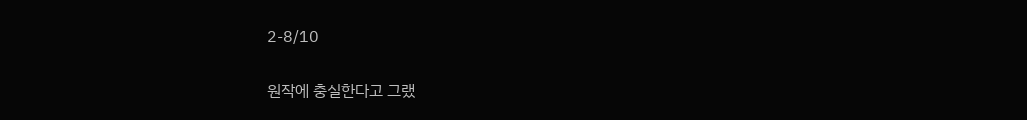2-8/10

원작에 충실한다고 그랬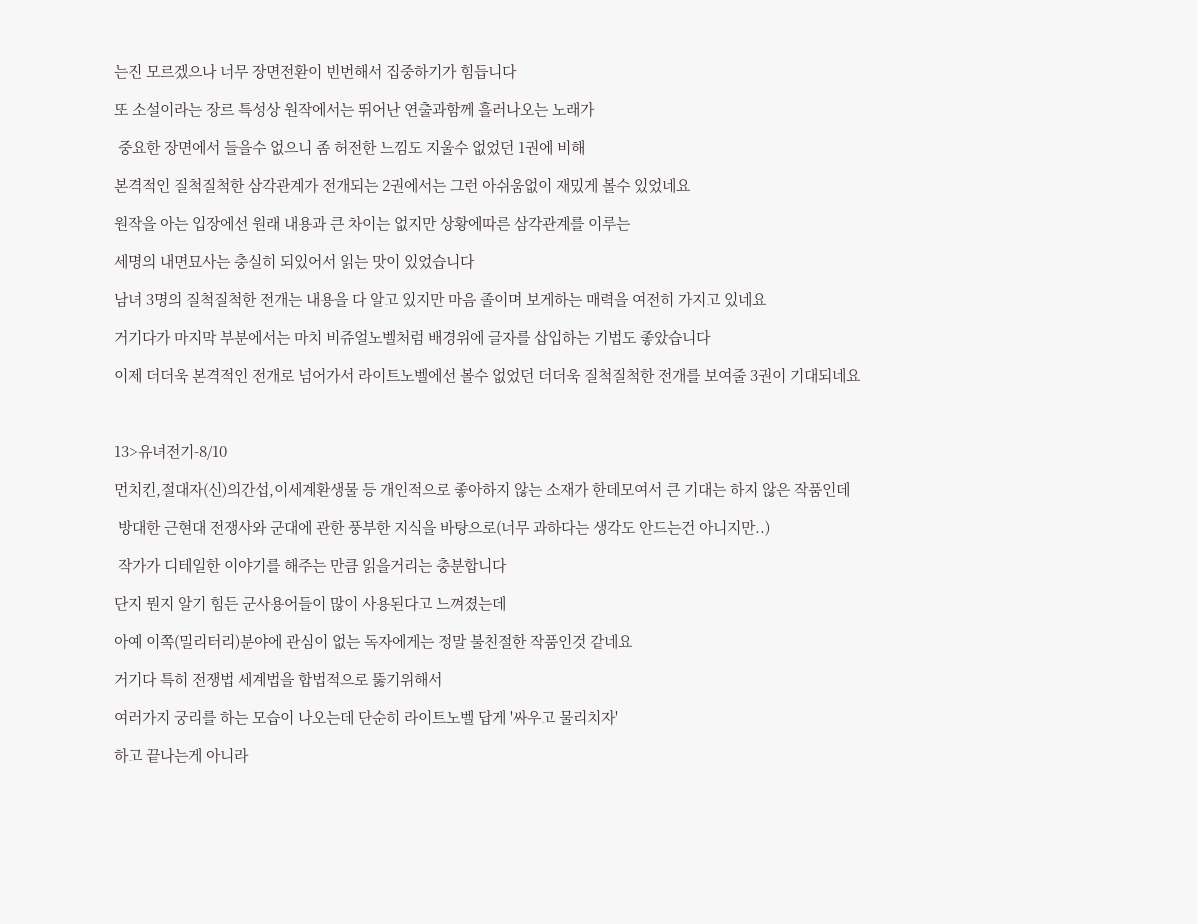는진 모르겠으나 너무 장면전환이 빈번해서 집중하기가 힘듭니다

또 소설이라는 장르 특성상 원작에서는 뛰어난 연출과함께 흘러나오는 노래가

 중요한 장면에서 들을수 없으니 좀 허전한 느낌도 지울수 없었던 1권에 비해

본격적인 질척질척한 삼각관계가 전개되는 2권에서는 그런 아쉬움없이 재밌게 볼수 있었네요

원작을 아는 입장에선 원래 내용과 큰 차이는 없지만 상황에따른 삼각관계를 이루는

세명의 내면묘사는 충실히 되있어서 읽는 맛이 있었습니다

남녀 3명의 질척질척한 전개는 내용을 다 알고 있지만 마음 졸이며 보게하는 매력을 여전히 가지고 있네요

거기다가 마지막 부분에서는 마치 비쥬얼노벨처럼 배경위에 글자를 삽입하는 기법도 좋았습니다

이제 더더욱 본격적인 전개로 넘어가서 라이트노벨에선 볼수 없었던 더더욱 질척질척한 전개를 보여줄 3권이 기대되네요



13>유녀전기-8/10

먼치킨,절대자(신)의간섭,이세계환생물 등 개인적으로 좋아하지 않는 소재가 한데모여서 큰 기대는 하지 않은 작품인데

 방대한 근현대 전쟁사와 군대에 관한 풍부한 지식을 바탕으로(너무 과하다는 생각도 안드는건 아니지만..)

 작가가 디테일한 이야기를 해주는 만큼 읽을거리는 충분합니다

단지 뭔지 알기 힘든 군사용어들이 많이 사용된다고 느껴졌는데

아예 이쪽(밀리터리)분야에 관심이 없는 독자에게는 정말 불친절한 작품인것 같네요

거기다 특히 전쟁법 세계법을 합법적으로 뚫기위해서

여러가지 궁리를 하는 모습이 나오는데 단순히 라이트노벨 답게 '싸우고 물리치자'

하고 끝나는게 아니라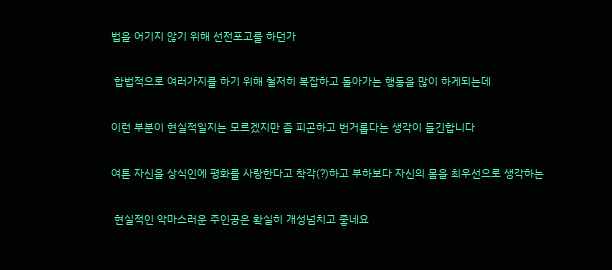법을 어기지 않기 위해 선전포고를 하던가

 합법적으로 여러가지를 하기 위해 철저히 복잡하고 돌아가는 행동을 많이 하게되는데

이런 부분이 현실적일지는 모르겠지만 좀 피곤하고 번거롭다는 생각이 들긴합니다

여튼 자신을 상식인에 평화를 사랑한다고 착각(?)하고 부하보다 자신의 몸을 최우선으로 생각하는

 현실적인 악마스러운 주인공은 확실히 개성넘치고 좋네요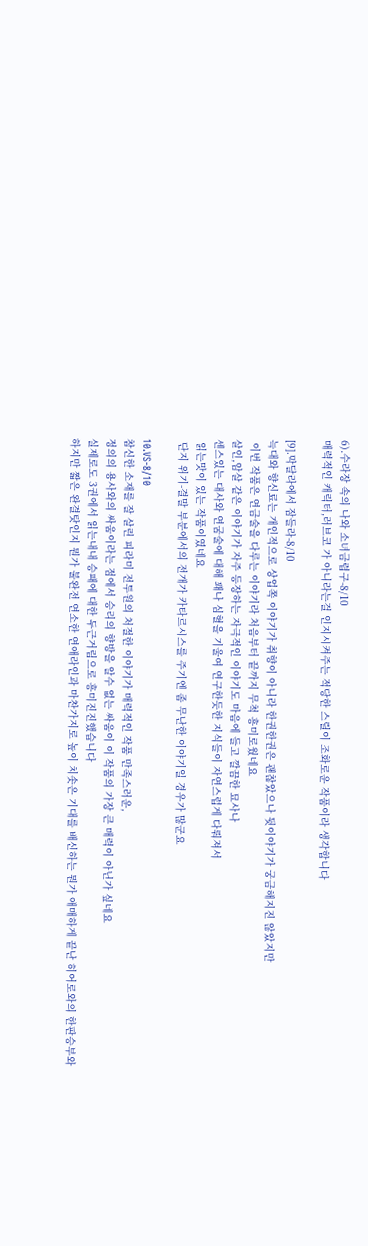6).수라장 속의 나와 소녀금렵구-8/10
매력적인 캐릭터,러브코 가 아니라는걸 인지시켜주는 적당한 스릴이 조화로운 작품이라 생각합니다

[9].막달라에서 잠들라-8/10
늑대와 향신료는 개인적으로 상업쪽 이야기가 취향이 아니라 한권한권은 괜찮았으나 뒷이야기가 궁금해지진 않았지만
 이번 작품은 연금술을 다루는 이야기라 처음부터 끝까지 무척 흥미로웠네요
살인,암살 같은 이야기가 자주 등장하는 자극적인 이야기도 마음에 들고 깔끔한 묘사나
센스있는 대사와 연굼술에 대해 꽤나 심혈을 기울여 연구한듯한 지식들이 자연스럽게 다뤄져서
 읽는맛이 있는 작품이였네요
 단지 위기-결말 부분에서의 전개가 카타르시스를 주기엔 좀 무난한 이야기일 경우가 많군요

10.VS-8/10
참신한 소재를 잘 살린 피라미 전투원의 처절한 이야기가 매력적인 작품 만족스러운,
정의의 용사와의 싸움이라는 점에서 승리의 향방을 알수 없는 싸움이 이 작품의 가장 큰 매력이 아닌가 싶네요
실제로도 3권에서 읽는내내 승패에 대한 두근거림으로 흥미진진했습니다
하지만 짧은 완결탓인지 뭔가 불완전 연소한 연애라인과 마찬가지로 높이 치솟은 기대를 배신하는 뭔가 애매하게 끝난 히어로와의 한판승부와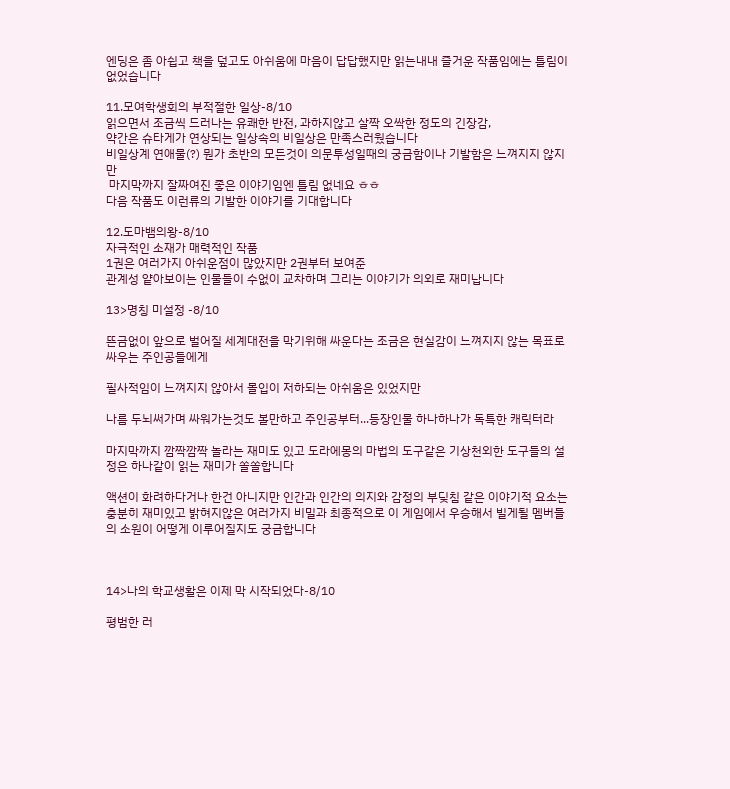엔딩은 좀 아쉽고 책을 덮고도 아쉬움에 마음이 답답했지만 읽는내내 즐거운 작품임에는 틀림이 없었습니다

11.모여학생회의 부적절한 일상-8/10
읽으면서 조금씩 드러나는 유쾌한 반전, 과하지않고 살짝 오싹한 정도의 긴장감,
약간은 슈타게가 연상되는 일상속의 비일상은 만족스러웠습니다
비일상계 연애물(?) 뭔가 초반의 모든것이 의문투성일때의 궁금함이나 기발함은 느껴지지 않지만
 마지막까지 잘짜여진 좋은 이야기임엔 틀림 없네요 ㅎㅎ
다음 작품도 이런류의 기발한 이야기를 기대합니다

12.도마뱀의왕-8/10
자극적인 소재가 매력적인 작품
1권은 여러가지 아쉬운점이 많았지만 2권부터 보여준
관계성 얕아보이는 인물들이 수없이 교차하며 그리는 이야기가 의외로 재미납니다

13>명칭 미설정 -8/10

뜬금없이 앞으로 벌어질 세계대전을 막기위해 싸운다는 조금은 현실감이 느껴지지 않는 목표로 싸우는 주인공들에게

필사적임이 느껴지지 않아서 몰입이 저하되는 아쉬움은 있었지만

나름 두뇌써가며 싸워가는것도 볼만하고 주인공부터...등장인물 하나하나가 독특한 캐릭터라

마지막까지 깜짝깜짝 놀라는 재미도 있고 도라에몽의 마법의 도구같은 기상천외한 도구들의 설정은 하나같이 읽는 재미가 쏠쏠합니다

액션이 화려하다거나 한건 아니지만 인간과 인간의 의지와 감정의 부딪침 같은 이야기적 요소는 충분히 재미있고 밝혀지않은 여러가지 비밀과 최종적으로 이 게임에서 우승해서 빌게될 멤버들의 소원이 어떻게 이루어질지도 궁금합니다



14>나의 학교생활은 이제 막 시작되었다-8/10

평범한 러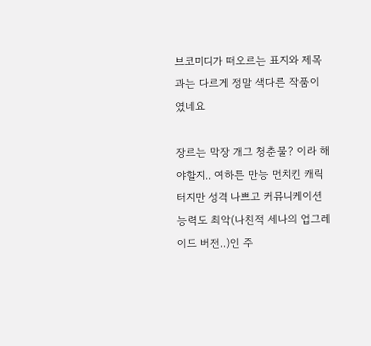브코미디가 떠오르는 표지와 제목과는 다르게 정말 색다른 작품이였네요

장르는 막장 개그 청춘물? 이라 해야할지.. 여하튼 만능 먼치킨 캐릭터지만 성격 나쁘고 커뮤니케이션 능력도 최악(나친적 세나의 업그레이드 버전..)인 주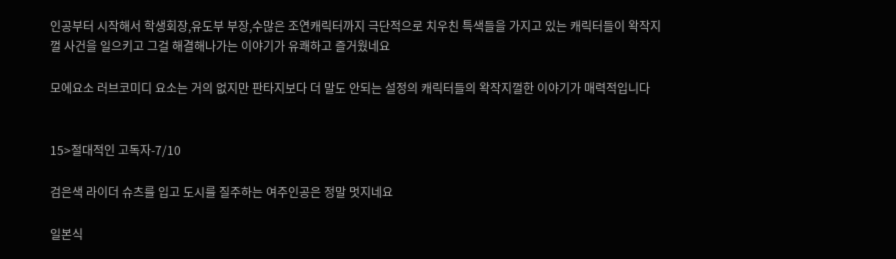인공부터 시작해서 학생회장,유도부 부장,수많은 조연캐릭터까지 극단적으로 치우친 특색들을 가지고 있는 캐릭터들이 왁작지껄 사건을 일으키고 그걸 해결해나가는 이야기가 유쾌하고 즐거웠네요

모에요소 러브코미디 요소는 거의 없지만 판타지보다 더 말도 안되는 설정의 캐릭터들의 왁작지껄한 이야기가 매력적입니다


15>절대적인 고독자-7/10

검은색 라이더 슈츠를 입고 도시를 질주하는 여주인공은 정말 멋지네요

일본식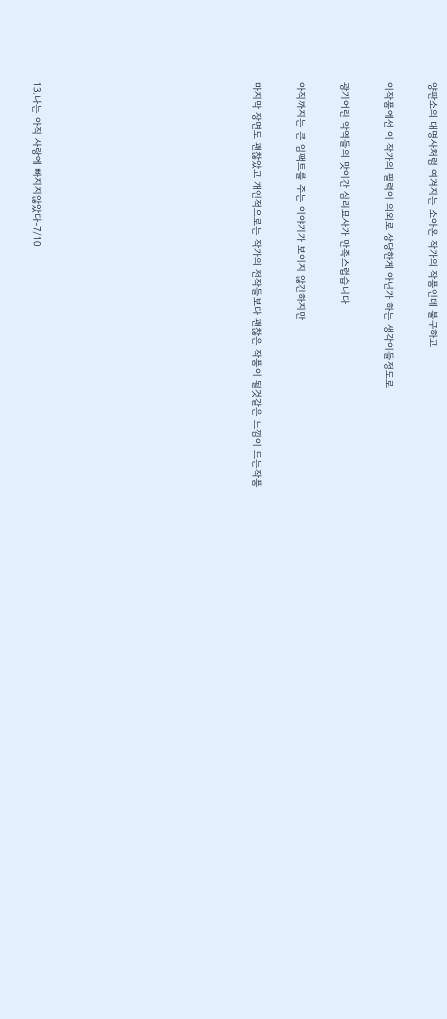양판소의 대명사처럼 여겨지는 소아온 작가의 작품인데 불구하고

이작품에선 이 작가의 필력이 의외로 상당한게 아닌가 하는 생각이들정도로

광기어린 악역들의 맛이간 심리묘사가 만족스럽습니다

아직까지는 큰 임팩트를 주는 이야기가 보이지 않긴하지만

마지막 장면도 괜찮았고 개인적으로는 작가의 전작들보다 괜찮은 작품이 될것같은 느낌이 드는작품









13.나는 아직 사랑에 빠지지않았다-7/10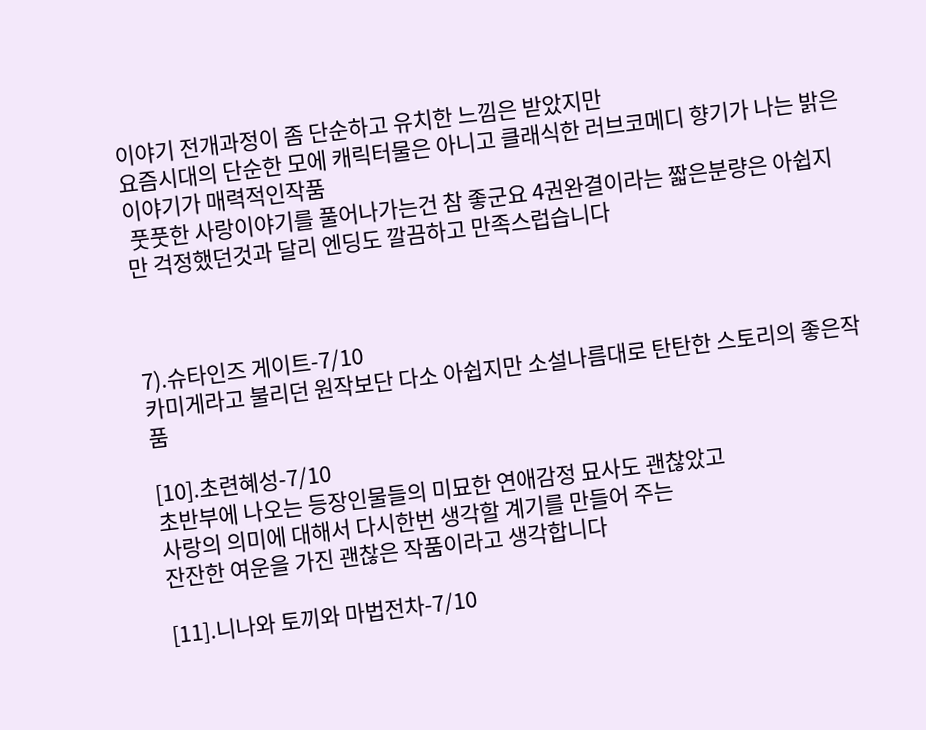이야기 전개과정이 좀 단순하고 유치한 느낌은 받았지만
요즘시대의 단순한 모에 캐릭터물은 아니고 클래식한 러브코메디 향기가 나는 밝은 이야기가 매력적인작품
 풋풋한 사랑이야기를 풀어나가는건 참 좋군요 4권완결이라는 짧은분량은 아쉽지만 걱정했던것과 달리 엔딩도 깔끔하고 만족스럽습니다



7).슈타인즈 게이트-7/10
카미게라고 불리던 원작보단 다소 아쉽지만 소설나름대로 탄탄한 스토리의 좋은작품

[10].초련혜성-7/10
초반부에 나오는 등장인물들의 미묘한 연애감정 묘사도 괜찮았고
사랑의 의미에 대해서 다시한번 생각할 계기를 만들어 주는
잔잔한 여운을 가진 괜찮은 작품이라고 생각합니다

[11].니나와 토끼와 마법전차-7/10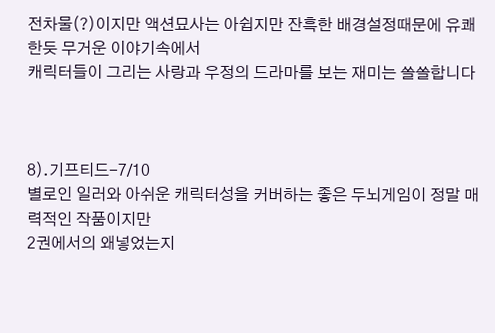전차물(?)이지만 액션묘사는 아쉽지만 잔흑한 배경설정때문에 유쾌한듯 무거운 이야기속에서
캐릭터들이 그리는 사랑과 우정의 드라마를 보는 재미는 쏠쏠합니다



8).기프티드-7/10
별로인 일러와 아쉬운 캐릭터성을 커버하는 좋은 두뇌게임이 정말 매력적인 작품이지만
2권에서의 왜넣었는지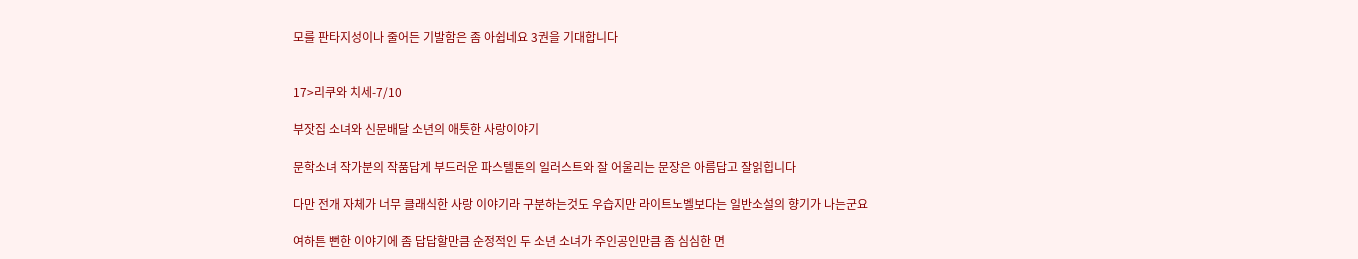모를 판타지성이나 줄어든 기발함은 좀 아쉽네요 3권을 기대합니다


17>리쿠와 치세-7/10

부잣집 소녀와 신문배달 소년의 애틋한 사랑이야기

문학소녀 작가분의 작품답게 부드러운 파스텔톤의 일러스트와 잘 어울리는 문장은 아름답고 잘읽힙니다

다만 전개 자체가 너무 클래식한 사랑 이야기라 구분하는것도 우습지만 라이트노벨보다는 일반소설의 향기가 나는군요

여하튼 뻔한 이야기에 좀 답답할만큼 순정적인 두 소년 소녀가 주인공인만큼 좀 심심한 면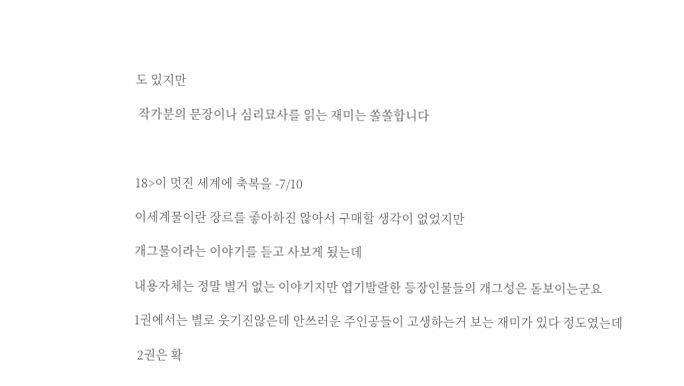도 있지만

 작가분의 문장이나 심리묘사를 읽는 재미는 쏠쏠합니다



18>이 멋진 세계에 축복을 -7/10

이세계물이란 장르를 좋아하진 않아서 구매할 생각이 없었지만

개그물이라는 이야기를 듣고 사보게 됬는데

내용자체는 정말 별거 없는 이야기지만 엽기발랄한 등장인물들의 개그성은 돋보이는군요

1권에서는 별로 웃기진않은데 안쓰러운 주인공들이 고생하는거 보는 재미가 있다 정도였는데

 2권은 확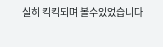실히 킥킥되며 볼수있었습니다